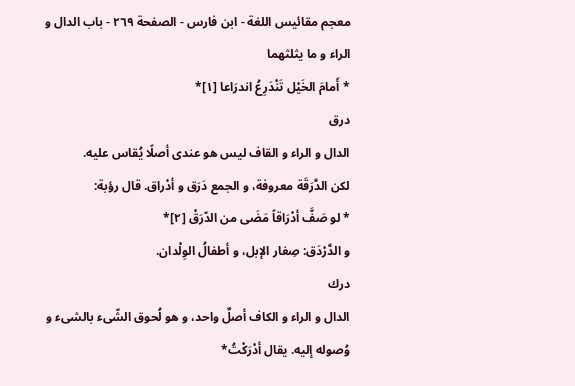معجم مقائيس اللغة - ابن فارس - الصفحة ٢٦٩ - باب الدال و الراء و ما يثلثهما
* أَمامَ الخَيْل تَنْدَرِعُ اندرَاعا [١]*
درق
الدال و الراء و القاف ليس هو عندى أصلًا يُقاس عليه.
لكن الدَّرَقَة معروفة، و الجمع دَرَق و أدْراق. قال رؤبة:
* لو صَفَّ أدْرَاقاً مَضَى من الدّرَقْ [٢]*
و الدَّرْدَق: صِغار الإبل، و أطفالُ الوِلْدان.
درك
الدال و الراء و الكاف أصلٌ واحد، و هو لُحوق الشّىء بالشىء و وُصوله إليه. يقال أدْرَكْتُ*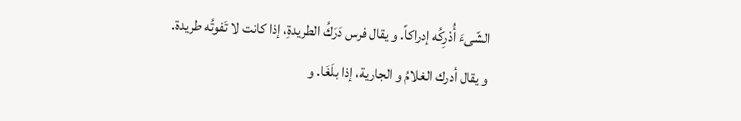الشّىءَ أُدْرِكُه إدراكاً. و يقال فرس دَرَكُ الطريدةِ، إذا كانت لا تَفوتُه طريدة. و يقال أدرك الغلامُ و الجارية، إذا بلَغَا. و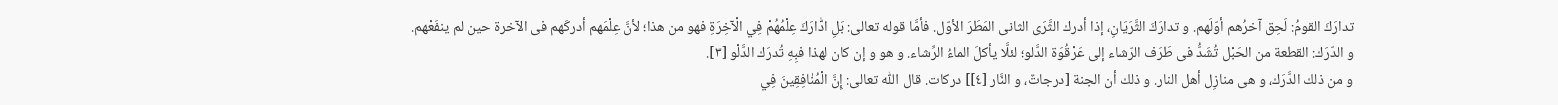تدارَكَ القومُ: لَحِق آخرُهم أوّلَهم. و تدارَكَ الثَّرَيَانِ، إذا أدرك الثَّرَى الثانى المَطَرَ الأوّل. فأمَّا قوله تعالى: بَلِ ادّٰارَكَ عِلْمُهُمْ فِي الْآخِرَةِ فهو من هذا؛ لأنَّ عِلْمَهم أدركَهم فى الآخرة حين لم ينفَعْهم.
و الدّرَك: القطعة من الحَبْل تُشَدُّ فى طَرَف الرّشاء إلى عَرْقُوَة الدَّلو؛ لئلَّا يأكلَ الماءُ الرِّشاء. و هو و إن كان لهذا فبِهِ تُدرَك الدَّلْو [٣].
و من ذلك الدَّرَك، و هى منازِل أهل النار. و ذلك أن الجنة [درجاتٌ، و النَّار [٤]] دركات. قال اللّٰه تعالى: إِنَّ الْمُنٰافِقِينَ فِي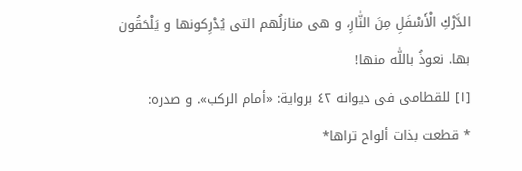الدَّرْكِ الْأَسْفَلِ مِنَ النّٰارِ، و هى منازلُهم التى يُدْرِكونها و يَلْحَقُون بها. نعوذُ باللّٰه منها!
[١] للقطامى فى ديوانه ٤٢ برواية: «أمام الركب». و صدره:
* قطعت بذات ألواح تراها*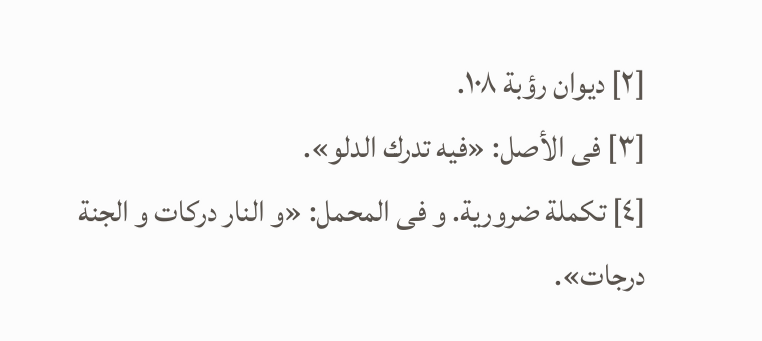[٢] ديوان رؤبة ١٠٨.
[٣] فى الأصل: «فيه تدرك الدلو».
[٤] تكملة ضرورية. و فى المحمل: «و النار دركات و الجنة درجات».